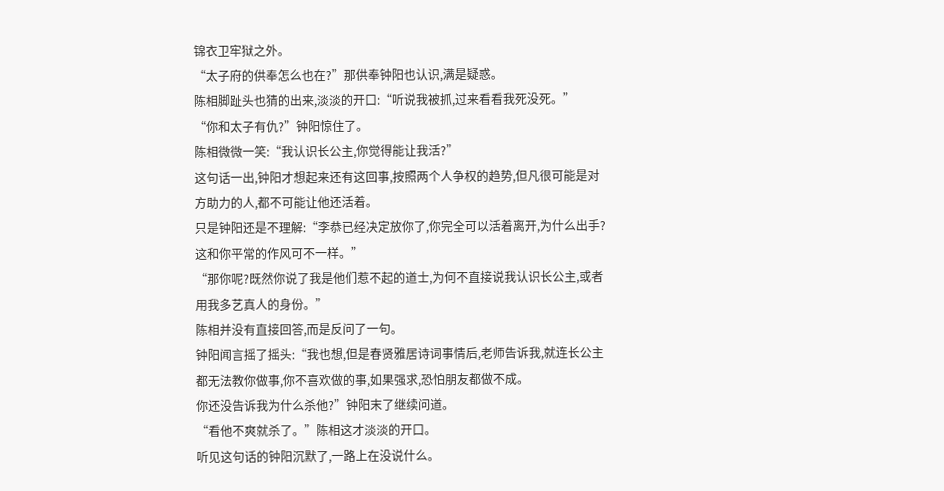锦衣卫牢狱之外。
“太子府的供奉怎么也在?”那供奉钟阳也认识,满是疑惑。
陈相脚趾头也猜的出来,淡淡的开口:“听说我被抓,过来看看我死没死。”
“你和太子有仇?”钟阳惊住了。
陈相微微一笑:“我认识长公主,你觉得能让我活?”
这句话一出,钟阳才想起来还有这回事,按照两个人争权的趋势,但凡很可能是对方助力的人,都不可能让他还活着。
只是钟阳还是不理解:“李恭已经决定放你了,你完全可以活着离开,为什么出手?这和你平常的作风可不一样。”
“那你呢?既然你说了我是他们惹不起的道士,为何不直接说我认识长公主,或者用我多艺真人的身份。”
陈相并没有直接回答,而是反问了一句。
钟阳闻言摇了摇头:“我也想,但是春贤雅居诗词事情后,老师告诉我,就连长公主都无法教你做事,你不喜欢做的事,如果强求,恐怕朋友都做不成。
你还没告诉我为什么杀他?”钟阳末了继续问道。
“看他不爽就杀了。”陈相这才淡淡的开口。
听见这句话的钟阳沉默了,一路上在没说什么。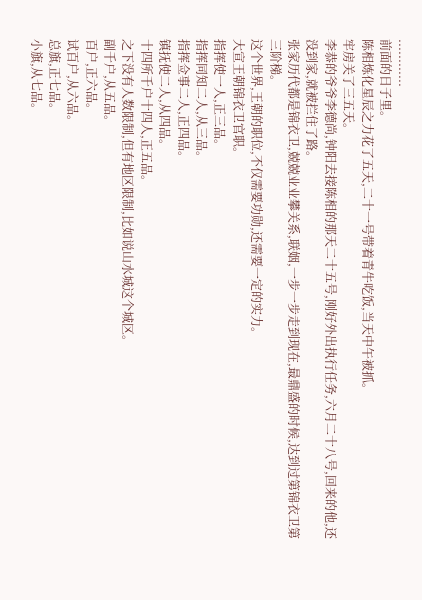............
前面的日子里。
陈相炼化星辰之力花了五天,二十一号带着青牛吃饭,当天中午被抓。
牢房关了三五天。
李恭的爷爷李德尚,钟阳去接陈相的那天二十五号,刚好外出执行任务,六月二十八号,回来的他,还没到家,就被拦住了路。
张家历代都是锦衣卫,兢兢业业攀关系,联姻,一步一步走到现在,最鼎盛的时候,达到过第锦衣卫第三阶梯。
这个世界,王朝的职位,不仅需要功勋,还需要一定的实力。
大宣王朝锦衣卫官职。
指挥使一人,正三品。
指挥同知二人,从三品。
指挥佥事二人,正四品。
镇抚使二人,从四品。
十四所千户十四人,正五品。
之下没有人数限制,但有地区限制,比如说山水城这个城区。
副千户,从五品。
百户,正六品。
试百户,从六品。
总旗,正七品。
小旗,从七品。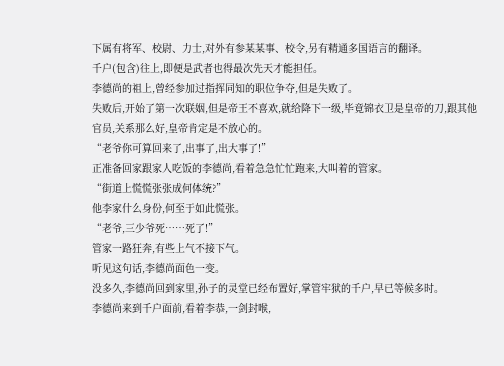下属有将军、校尉、力士,对外有参某某事、校令,另有精通多国语言的翻译。
千户(包含)往上,即便是武者也得最次先天才能担任。
李德尚的祖上,曾经参加过指挥同知的职位争夺,但是失败了。
失败后,开始了第一次联姻,但是帝王不喜欢,就给降下一级,毕竟锦衣卫是皇帝的刀,跟其他官员,关系那么好,皇帝肯定是不放心的。
“老爷你可算回来了,出事了,出大事了!”
正准备回家跟家人吃饭的李德尚,看着急急忙忙跑来,大叫着的管家。
“街道上慌慌张张成何体统?”
他李家什么身份,何至于如此慌张。
“老爷,三少爷死……死了!”
管家一路狂奔,有些上气不接下气。
听见这句话,李德尚面色一变。
没多久,李德尚回到家里,孙子的灵堂已经布置好,掌管牢狱的千户,早已等候多时。
李德尚来到千户面前,看着李恭,一剑封喉,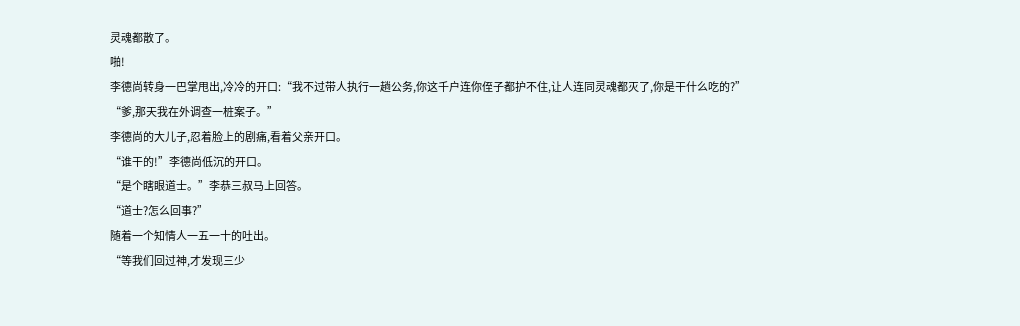灵魂都散了。
啪!
李德尚转身一巴掌甩出,冷冷的开口:“我不过带人执行一趟公务,你这千户连你侄子都护不住,让人连同灵魂都灭了,你是干什么吃的?”
“爹,那天我在外调查一桩案子。”
李德尚的大儿子,忍着脸上的剧痛,看着父亲开口。
“谁干的!”李德尚低沉的开口。
“是个瞎眼道士。”李恭三叔马上回答。
“道士?怎么回事?”
随着一个知情人一五一十的吐出。
“等我们回过神,才发现三少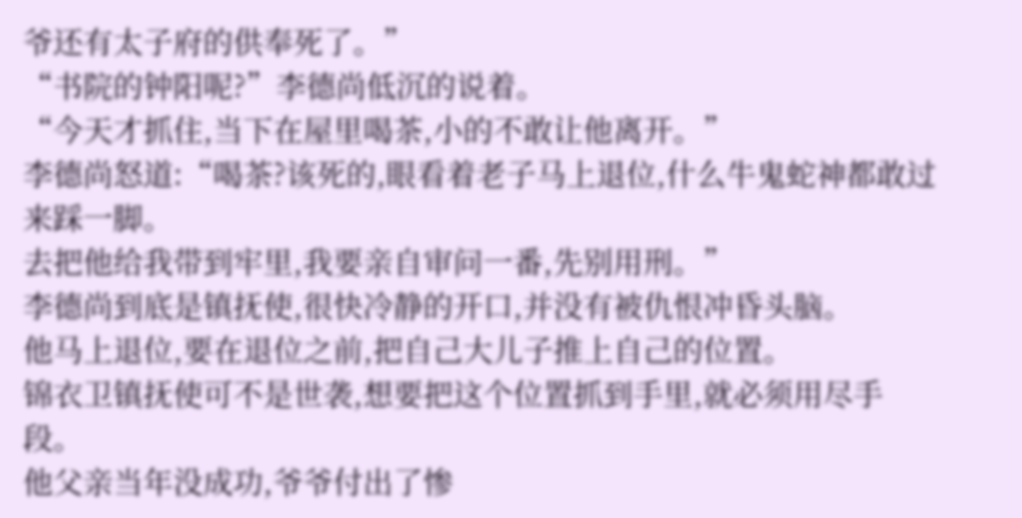爷还有太子府的供奉死了。”
“书院的钟阳呢?”李德尚低沉的说着。
“今天才抓住,当下在屋里喝茶,小的不敢让他离开。”
李德尚怒道:“喝茶?该死的,眼看着老子马上退位,什么牛鬼蛇神都敢过来踩一脚。
去把他给我带到牢里,我要亲自审问一番,先别用刑。”
李德尚到底是镇抚使,很快冷静的开口,并没有被仇恨冲昏头脑。
他马上退位,要在退位之前,把自己大儿子推上自己的位置。
锦衣卫镇抚使可不是世袭,想要把这个位置抓到手里,就必须用尽手段。
他父亲当年没成功,爷爷付出了惨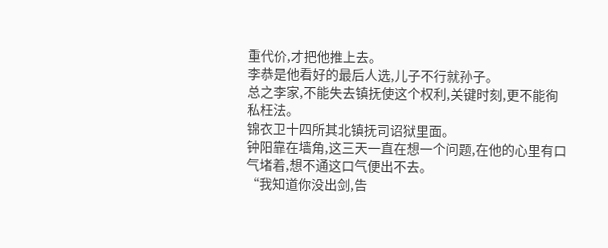重代价,才把他推上去。
李恭是他看好的最后人选,儿子不行就孙子。
总之李家,不能失去镇抚使这个权利,关键时刻,更不能徇私枉法。
锦衣卫十四所其北镇抚司诏狱里面。
钟阳靠在墙角,这三天一直在想一个问题,在他的心里有口气堵着,想不通这口气便出不去。
“我知道你没出剑,告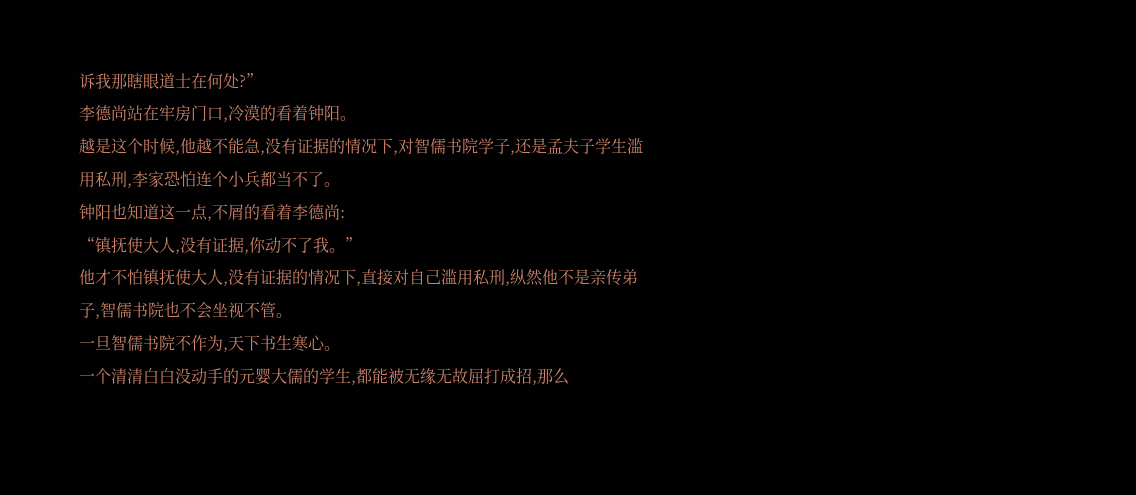诉我那瞎眼道士在何处?”
李德尚站在牢房门口,冷漠的看着钟阳。
越是这个时候,他越不能急,没有证据的情况下,对智儒书院学子,还是孟夫子学生滥用私刑,李家恐怕连个小兵都当不了。
钟阳也知道这一点,不屑的看着李德尚:
“镇抚使大人,没有证据,你动不了我。”
他才不怕镇抚使大人,没有证据的情况下,直接对自己滥用私刑,纵然他不是亲传弟子,智儒书院也不会坐视不管。
一旦智儒书院不作为,天下书生寒心。
一个清清白白没动手的元婴大儒的学生,都能被无缘无故屈打成招,那么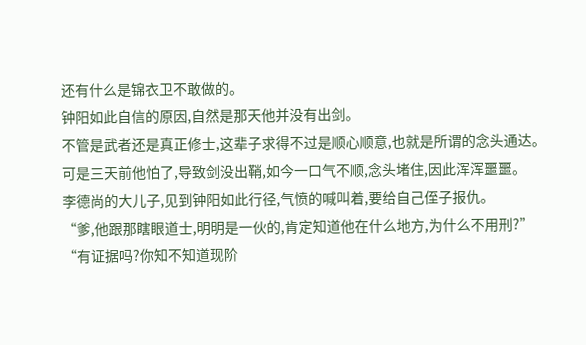还有什么是锦衣卫不敢做的。
钟阳如此自信的原因,自然是那天他并没有出剑。
不管是武者还是真正修士,这辈子求得不过是顺心顺意,也就是所谓的念头通达。
可是三天前他怕了,导致剑没出鞘,如今一口气不顺,念头堵住,因此浑浑噩噩。
李德尚的大儿子,见到钟阳如此行径,气愤的喊叫着,要给自己侄子报仇。
“爹,他跟那瞎眼道士,明明是一伙的,肯定知道他在什么地方,为什么不用刑?”
“有证据吗?你知不知道现阶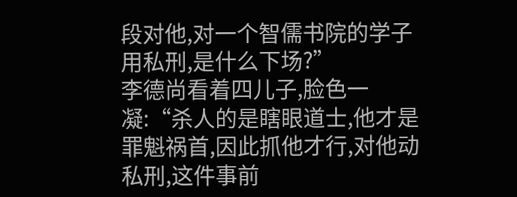段对他,对一个智儒书院的学子用私刑,是什么下场?”
李德尚看着四儿子,脸色一凝:“杀人的是瞎眼道士,他才是罪魁祸首,因此抓他才行,对他动私刑,这件事前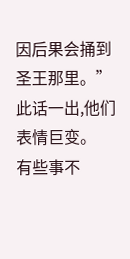因后果会捅到圣王那里。”
此话一出,他们表情巨变。
有些事不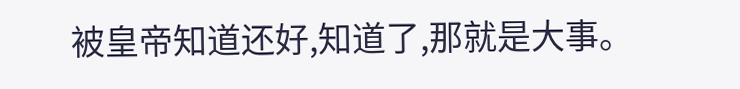被皇帝知道还好,知道了,那就是大事。